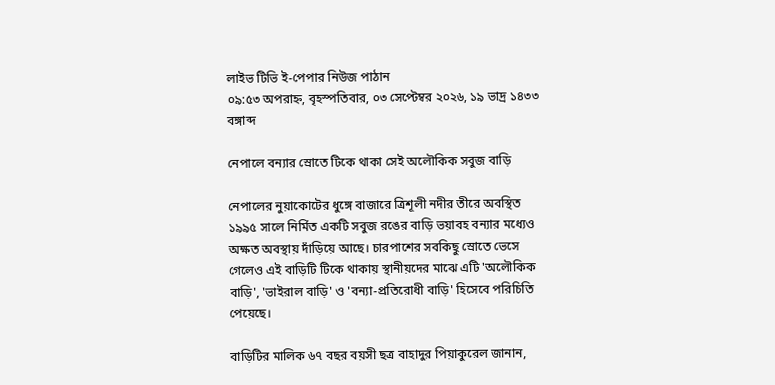লাইভ টিভি ই-পেপার নিউজ পাঠান
০৯:৫৩ অপরাহ্ন, বৃহস্পতিবার, ০৩ সেপ্টেম্বর ২০২৬, ১৯ ভাদ্র ১৪৩৩ বঙ্গাব্দ

নেপালে বন্যার স্রোতে টিকে থাকা সেই অলৌকিক সবুজ বাড়ি

নেপালের নুয়াকোটের ধুঙ্গে বাজারে ত্রিশূলী নদীর তীরে অবস্থিত ১৯৯৫ সালে নির্মিত একটি সবুজ রঙের বাড়ি ভয়াবহ বন্যার মধ্যেও অক্ষত অবস্থায় দাঁড়িয়ে আছে। চারপাশের সবকিছু স্রোতে ভেসে গেলেও এই বাড়িটি টিকে থাকায় স্থানীয়দের মাঝে এটি 'অলৌকিক বাড়ি', 'ভাইরাল বাড়ি' ও 'বন্যা-প্রতিরোধী বাড়ি' হিসেবে পরিচিতি পেয়েছে।

বাড়িটির মালিক ৬৭ বছর বয়সী ছত্র বাহাদুর পিয়াকুরেল জানান,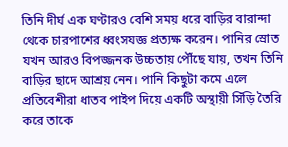তিনি দীর্ঘ এক ঘণ্টারও বেশি সময় ধরে বাড়ির বারান্দা থেকে চারপাশের ধ্বংসযজ্ঞ প্রত্যক্ষ করেন। পানির স্রোত যখন আরও বিপজ্জনক উচ্চতায় পৌঁছে যায়, তখন তিনি বাড়ির ছাদে আশ্রয় নেন। পানি কিছুটা কমে এলে প্রতিবেশীরা ধাতব পাইপ দিয়ে একটি অস্থায়ী সিঁড়ি তৈরি করে তাকে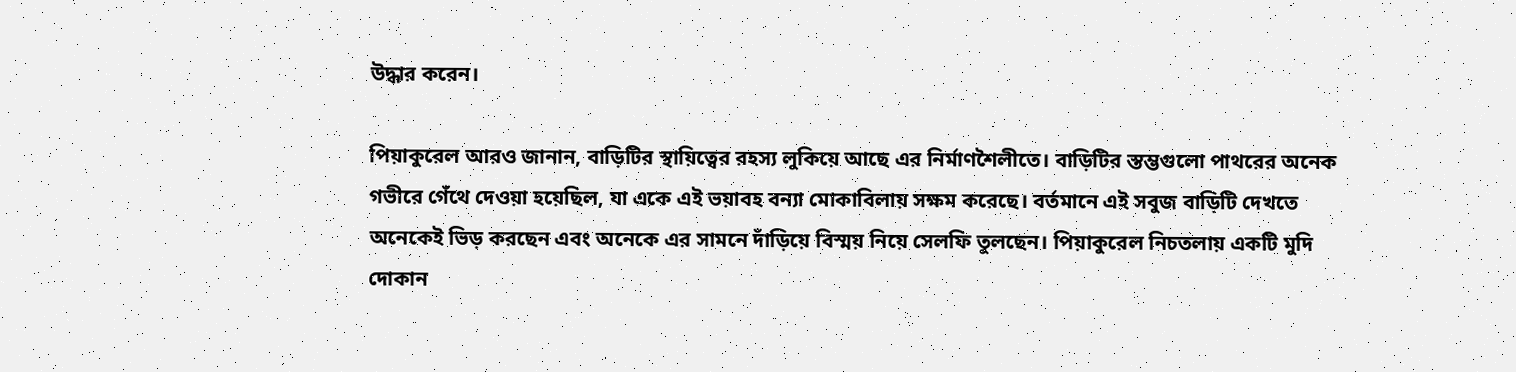উদ্ধার করেন।

পিয়াকুরেল আরও জানান, বাড়িটির স্থায়িত্বের রহস্য লুকিয়ে আছে এর নির্মাণশৈলীতে। বাড়িটির স্তম্ভগুলো পাথরের অনেক গভীরে গেঁথে দেওয়া হয়েছিল, যা একে এই ভয়াবহ বন্যা মোকাবিলায় সক্ষম করেছে। বর্তমানে এই সবুজ বাড়িটি দেখতে অনেকেই ভিড় করছেন এবং অনেকে এর সামনে দাঁড়িয়ে বিস্ময় নিয়ে সেলফি তুলছেন। পিয়াকুরেল নিচতলায় একটি মুদি দোকান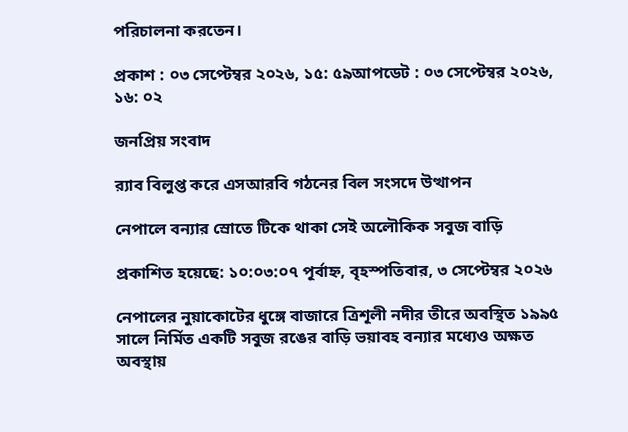পরিচালনা করতেন।

প্রকাশ : ০৩ সেপ্টেম্বর ২০২৬, ১৫: ৫৯আপডেট : ০৩ সেপ্টেম্বর ২০২৬, ১৬: ০২

জনপ্রিয় সংবাদ

র‌্যাব বিলুপ্ত করে এসআরবি গঠনের বিল সংসদে উত্থাপন

নেপালে বন্যার স্রোতে টিকে থাকা সেই অলৌকিক সবুজ বাড়ি

প্রকাশিত হয়েছে: ১০:০৩:০৭ পূর্বাহ্ন, বৃহস্পতিবার, ৩ সেপ্টেম্বর ২০২৬

নেপালের নুয়াকোটের ধুঙ্গে বাজারে ত্রিশূলী নদীর তীরে অবস্থিত ১৯৯৫ সালে নির্মিত একটি সবুজ রঙের বাড়ি ভয়াবহ বন্যার মধ্যেও অক্ষত অবস্থায়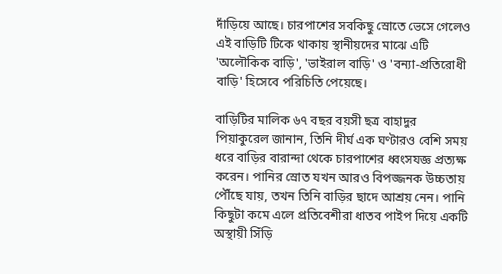দাঁড়িয়ে আছে। চারপাশের সবকিছু স্রোতে ভেসে গেলেও এই বাড়িটি টিকে থাকায় স্থানীয়দের মাঝে এটি 'অলৌকিক বাড়ি', 'ভাইরাল বাড়ি' ও 'বন্যা-প্রতিরোধী বাড়ি' হিসেবে পরিচিতি পেয়েছে।

বাড়িটির মালিক ৬৭ বছর বয়সী ছত্র বাহাদুর পিয়াকুরেল জানান, তিনি দীর্ঘ এক ঘণ্টারও বেশি সময় ধরে বাড়ির বারান্দা থেকে চারপাশের ধ্বংসযজ্ঞ প্রত্যক্ষ করেন। পানির স্রোত যখন আরও বিপজ্জনক উচ্চতায় পৌঁছে যায়, তখন তিনি বাড়ির ছাদে আশ্রয় নেন। পানি কিছুটা কমে এলে প্রতিবেশীরা ধাতব পাইপ দিয়ে একটি অস্থায়ী সিঁড়ি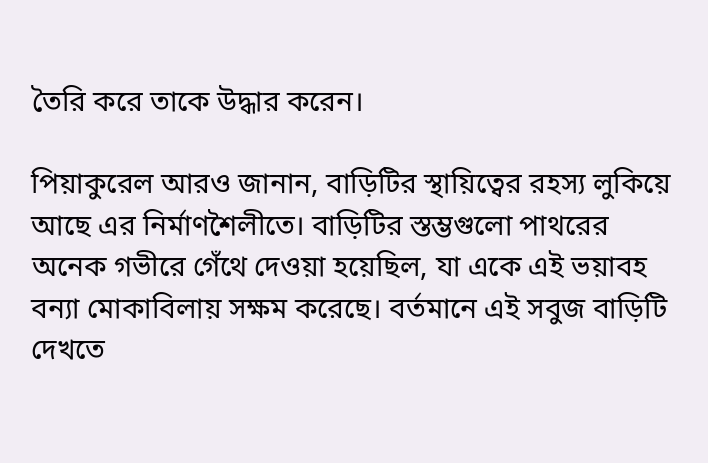তৈরি করে তাকে উদ্ধার করেন।

পিয়াকুরেল আরও জানান, বাড়িটির স্থায়িত্বের রহস্য লুকিয়ে আছে এর নির্মাণশৈলীতে। বাড়িটির স্তম্ভগুলো পাথরের অনেক গভীরে গেঁথে দেওয়া হয়েছিল, যা একে এই ভয়াবহ বন্যা মোকাবিলায় সক্ষম করেছে। বর্তমানে এই সবুজ বাড়িটি দেখতে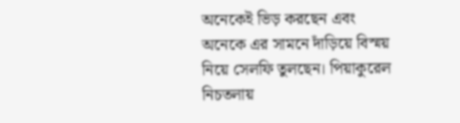অনেকেই ভিড় করছেন এবং অনেকে এর সামনে দাঁড়িয়ে বিস্ময় নিয়ে সেলফি তুলছেন। পিয়াকুরেল নিচতলায়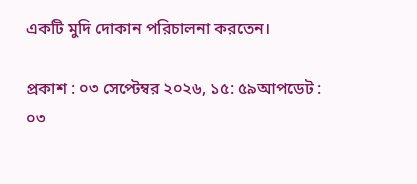একটি মুদি দোকান পরিচালনা করতেন।

প্রকাশ : ০৩ সেপ্টেম্বর ২০২৬, ১৫: ৫৯আপডেট : ০৩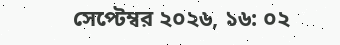সেপ্টেম্বর ২০২৬, ১৬: ০২